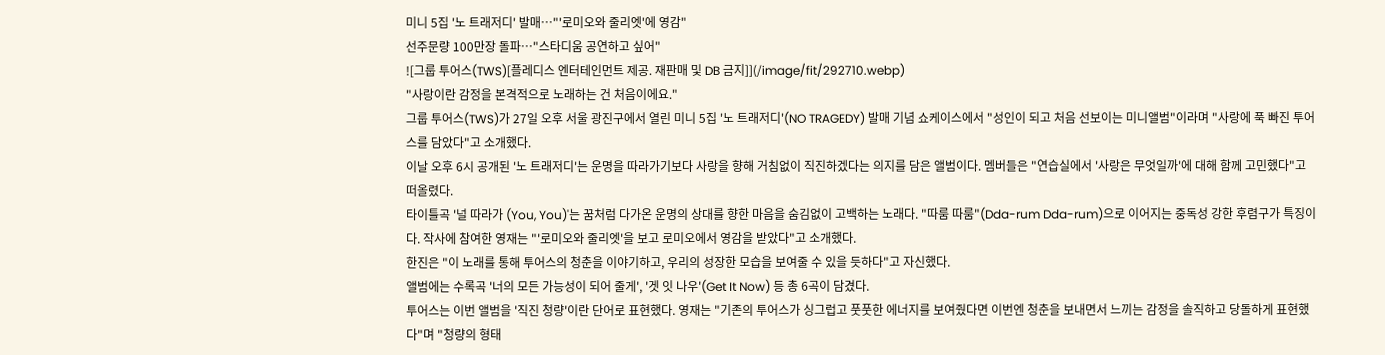미니 5집 '노 트래저디' 발매…"'로미오와 줄리엣'에 영감"
선주문량 100만장 돌파…"스타디움 공연하고 싶어"
![그룹 투어스(TWS)[플레디스 엔터테인먼트 제공. 재판매 및 DB 금지]](/image/fit/292710.webp)
"사랑이란 감정을 본격적으로 노래하는 건 처음이에요."
그룹 투어스(TWS)가 27일 오후 서울 광진구에서 열린 미니 5집 '노 트래저디'(NO TRAGEDY) 발매 기념 쇼케이스에서 "성인이 되고 처음 선보이는 미니앨범"이라며 "사랑에 푹 빠진 투어스를 담았다"고 소개했다.
이날 오후 6시 공개된 '노 트래저디'는 운명을 따라가기보다 사랑을 향해 거침없이 직진하겠다는 의지를 담은 앨범이다. 멤버들은 "연습실에서 '사랑은 무엇일까'에 대해 함께 고민했다"고 떠올렸다.
타이틀곡 '널 따라가 (You, You)'는 꿈처럼 다가온 운명의 상대를 향한 마음을 숨김없이 고백하는 노래다. "따룸 따룸"(Dda-rum Dda-rum)으로 이어지는 중독성 강한 후렴구가 특징이다. 작사에 참여한 영재는 "'로미오와 줄리엣'을 보고 로미오에서 영감을 받았다"고 소개했다.
한진은 "이 노래를 통해 투어스의 청춘을 이야기하고, 우리의 성장한 모습을 보여줄 수 있을 듯하다"고 자신했다.
앨범에는 수록곡 '너의 모든 가능성이 되어 줄게', '겟 잇 나우'(Get It Now) 등 총 6곡이 담겼다.
투어스는 이번 앨범을 '직진 청량'이란 단어로 표현했다. 영재는 "기존의 투어스가 싱그럽고 풋풋한 에너지를 보여줬다면 이번엔 청춘을 보내면서 느끼는 감정을 솔직하고 당돌하게 표현했다"며 "청량의 형태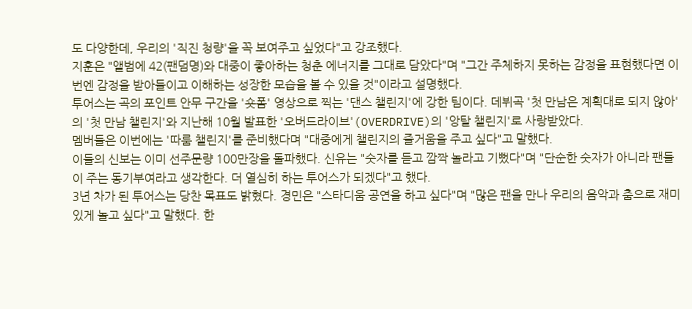도 다양한데, 우리의 '직진 청량'을 꼭 보여주고 싶었다"고 강조했다.
지훈은 "앨범에 42(팬덤명)와 대중이 좋아하는 청춘 에너지를 그대로 담았다"며 "그간 주체하지 못하는 감정을 표현했다면 이번엔 감정을 받아들이고 이해하는 성장한 모습을 볼 수 있을 것"이라고 설명했다.
투어스는 곡의 포인트 안무 구간을 '숏폼' 영상으로 찍는 '댄스 챌린지'에 강한 팀이다. 데뷔곡 '첫 만남은 계획대로 되지 않아'의 '첫 만남 챌린지'와 지난해 10월 발표한 '오버드라이브'(OVERDRIVE)의 '앙탈 챌린지'로 사랑받았다.
멤버들은 이번에는 '따룸 챌린지'를 준비했다며 "대중에게 챌린지의 즐거움을 주고 싶다"고 말했다.
이들의 신보는 이미 선주문량 100만장을 돌파했다. 신유는 "숫자를 듣고 깜짝 놀라고 기뻤다"며 "단순한 숫자가 아니라 팬들이 주는 동기부여라고 생각한다. 더 열심히 하는 투어스가 되겠다"고 했다.
3년 차가 된 투어스는 당찬 목표도 밝혔다. 경민은 "스타디움 공연을 하고 싶다"며 "많은 팬을 만나 우리의 음악과 춤으로 재미있게 놀고 싶다"고 말했다. 한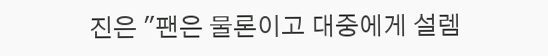진은 "팬은 물론이고 대중에게 설렘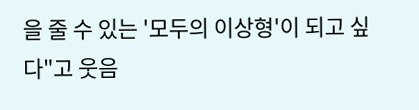을 줄 수 있는 '모두의 이상형'이 되고 싶다"고 웃음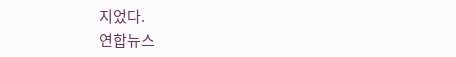지었다.
연합뉴스